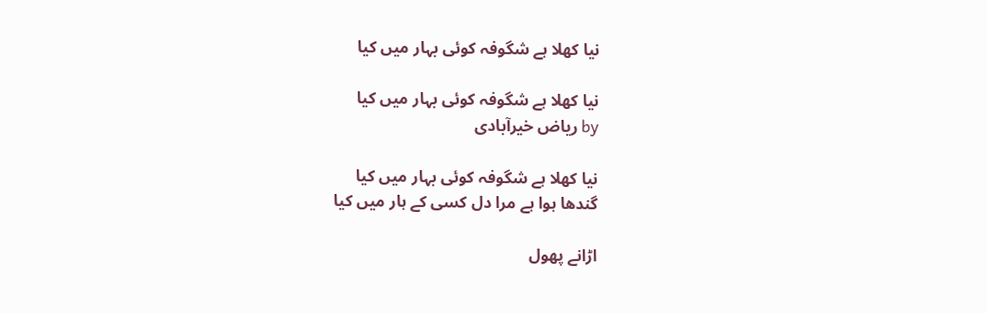نیا کھلا ہے شگوفہ کوئی بہار میں کیا

نیا کھلا ہے شگوفہ کوئی بہار میں کیا
by ریاض خیرآبادی

نیا کھلا ہے شگوفہ کوئی بہار میں کیا
گندھا ہوا ہے مرا دل کسی کے ہار میں کیا

اڑانے پھول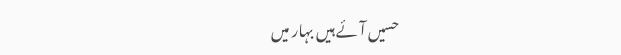حسیں آئے ہیں بہار میں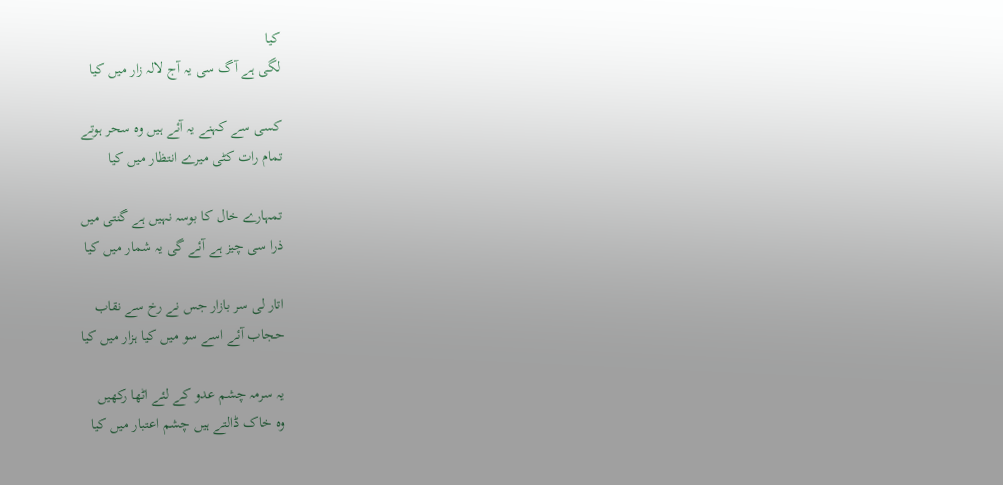کیا
لگی ہے آگ سی یہ آج لالہ زار میں کیا

کسی سے کہنے یہ آئے ہیں وہ سحر ہوتے
تمام رات کٹی میرے انتظار میں کیا

تمہارے خال کا بوسہ نہیں ہے گنتی میں
ذرا سی چیز ہے آئے گی یہ شمار میں کیا

اتار لی سر بازار جس نے رخ سے نقاب
حجاب آئے اسے سو میں کیا ہزار میں کیا

یہ سرمہ چشم عدو کے لئے اٹھا رکھیں
وہ خاک ڈالتے ہیں چشم اعتبار میں کیا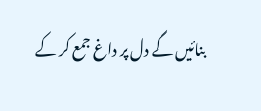بنائیں گے دل پر داغ جمع کر کے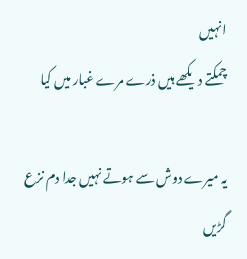انہیں
چمکتے دیکھے ہیں ذرے مرے غبار میں کیا

یہ میرے دوش سے ہوتے نہیں جدا دم نزع
گڑیں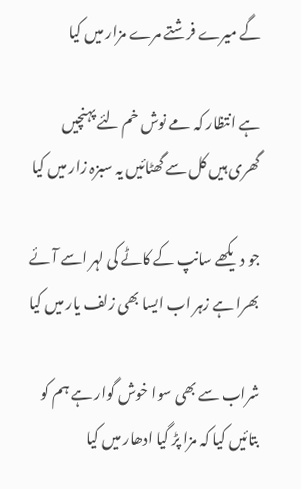گے میرے فرشتے مرے مزار میں کیا

ہے انتظار کہ مے نوش خم لئے پہنچیں
گھری ہیں کل سے گھٹائیں یہ سبزہ زار میں کیا

جو دیکھے سانپ کے کاٹے کی لہر اسے آئے
بھرا ہے زہر اب ایسا بھی زلف یار میں کیا

شراب سے بھی سوا خوش گوار ہے ہم کو
بتائیں کیا کہ مزا پڑ گیا ادھار میں کیا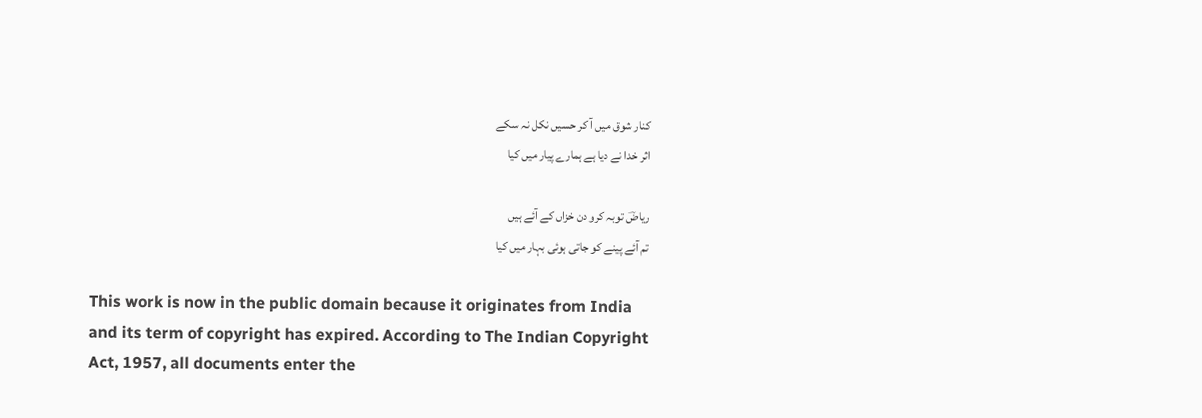کنار شوق میں آ کر حسیں نکل نہ سکے
اثر خدا نے دیا ہے ہمارے پیار میں کیا

ریاضؔ توبہ کرو دن خزاں کے آئے ہیں
تم آئے پینے کو جاتی ہوئی بہار میں کیا

This work is now in the public domain because it originates from India and its term of copyright has expired. According to The Indian Copyright Act, 1957, all documents enter the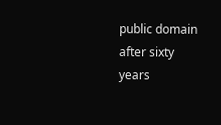public domain after sixty years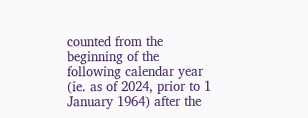counted from the beginning of the following calendar year (ie. as of 2024, prior to 1 January 1964) after the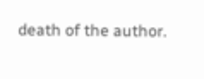death of the author.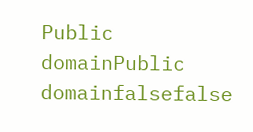Public domainPublic domainfalsefalse